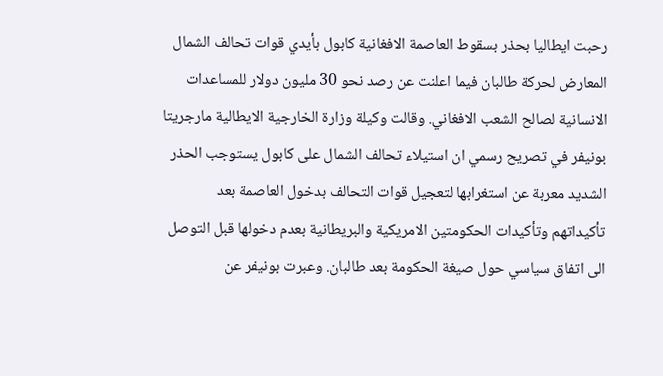رحبت ايطاليا بحذر بسقوط العاصمة الافغانية كابول بأيدي قوات تحالف الشمال المعارض لحركة طالبان فيما اعلنت عن رصد نحو 30 مليون دولار للمساعدات الانسانية لصالح الشعب الافغاني. وقالت وكيلة وزارة الخارجية الايطالية مارجريتا بونيفر في تصريح رسمي ان استيلاء تحالف الشمال على كابول يستوجب الحذر الشديد معربة عن استغرابها لتعجيل قوات التحالف بدخول العاصمة بعد تأكيداتهم وتأكيدات الحكومتين الامريكية والبريطانية بعدم دخولها قبل التوصل الى اتفاق سياسي حول صيغة الحكومة بعد طالبان. وعبرت بونيفر عن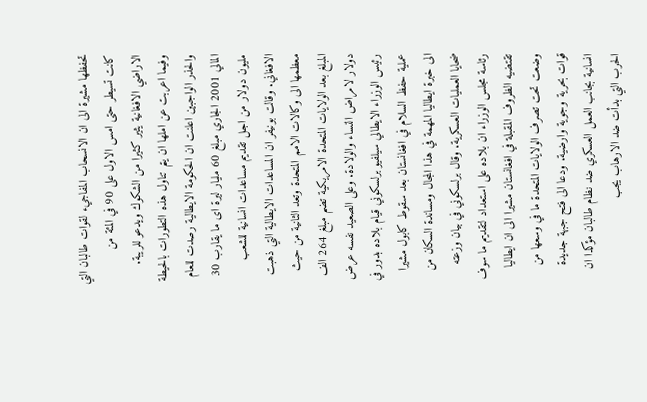تحفظها مشيرة الى ان الانسحاب المفاجيء لقوات طالبان التي كانت تسيطر حتى امس الاول على 90 في المئة من الاراضي الافغانية يثير كثيرا من الشكوك ويدعو للريبة. وفيما اعربت عن املها ان يتم تناول هذه التطورات بالحيطة والحذر الواجبين اعلنت ان الحكومة الايطالية رصدت للعام المالي 2001 الجاري مبلغ 60 مليار ليرة اى ما يقارب 30 مليون دولار من اجل تقديم مساعدات انسانية للشعب الافغاني. وقالت بونيفر ان المساعدات الايطالية التي ذهبت معظمها الى وكالات الامم المتحدة وتعد الثانية من حيث المبلغ بعد الولايات المتحدة الامريكية تضم مبلغ 264 الف دولار لامراض النساء والولادة. وعلى الصعيد نفسه عرض رئيس الوزراء الايطالي سيلفيو برلسكوني قيام بلاده بدور في عملية حفظ السلام في افغانستان بعد سقوط كابول مشيرا الى خبرة ايطاليا المهمة في هذا المجال ومساندة السكان من ضحايا العمليات العسكرية. وقال برلسكوني في بيان وزعته رئاسة مجلس الوزراء ان بلاده على استعداد لتقديم ما سوف تقتضيه الظروف المقبلة في افغانستان مشيرا الى ان ايطاليا وضعت تحت تصرف الولايات المتحدة ما في وسعها من قوات بحرية وجوية وارضية. ودعا الى فتح جبهة جديدة انسانية بجانب العمل العسكري ضد نظام طالبان مؤكدا ان الحرب التي بدأت ضد الارهاب يجب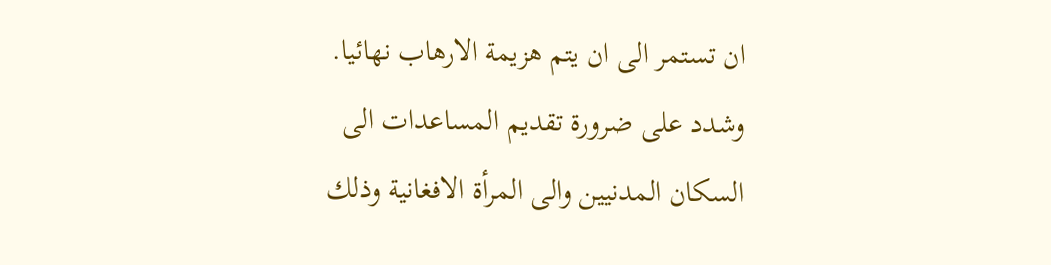ان تستمر الى ان يتم هزيمة الارهاب نهائيا. وشدد على ضرورة تقديم المساعدات الى السكان المدنيين والى المرأة الافغانية وذلك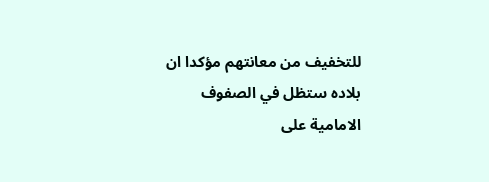للتخفيف من معانتهم مؤكدا ان بلاده ستظل في الصفوف الامامية على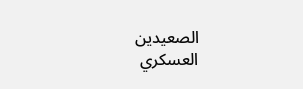الصعيدين العسكري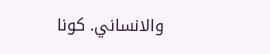والانساني. كونا